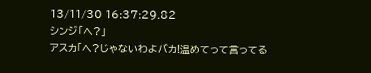13/11/30 16:37:29.82
シンジ「へ?」
アスカ「へ?じゃないわよバカ!温めてって言ってる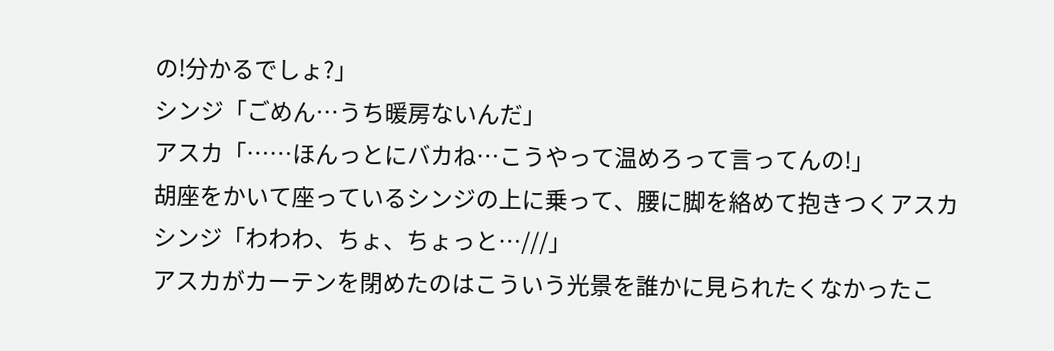の!分かるでしょ?」
シンジ「ごめん…うち暖房ないんだ」
アスカ「……ほんっとにバカね…こうやって温めろって言ってんの!」
胡座をかいて座っているシンジの上に乗って、腰に脚を絡めて抱きつくアスカ
シンジ「わわわ、ちょ、ちょっと…///」
アスカがカーテンを閉めたのはこういう光景を誰かに見られたくなかったこ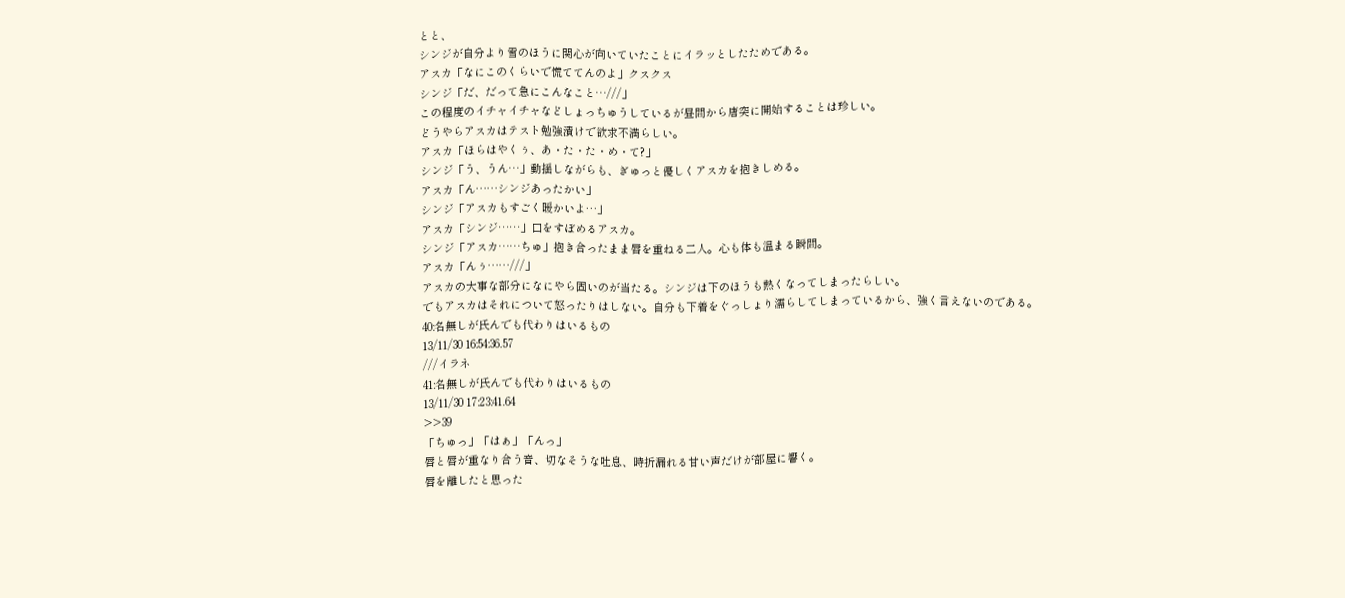とと、
シンジが自分より雪のほうに関心が向いていたことにイラッとしたためである。
アスカ「なにこのくらいで慌ててんのよ」クスクス
シンジ「だ、だって急にこんなこと…///」
この程度のイチャイチャなどしょっちゅうしているが昼間から唐突に開始することは珍しい。
どうやらアスカはテスト勉強漬けで欲求不満らしい。
アスカ「ほらはやくぅ、あ・た・た・め・て?」
シンジ「う、うん…」動揺しながらも、ぎゅっと優しくアスカを抱きしめる。
アスカ「ん……シンジあったかい」
シンジ「アスカもすごく暖かいよ…」
アスカ「シンジ……」口をすぼめるアスカ。
シンジ「アスカ……ちゅ」抱き合ったまま唇を重ねる二人。心も体も温まる瞬間。
アスカ「んぅ……///」
アスカの大事な部分になにやら固いのが当たる。シンジは下のほうも熱くなってしまったらしい。
でもアスカはそれについて怒ったりはしない。自分も下着をぐっしょり濡らしてしまっているから、強く言えないのである。
40:名無しが氏んでも代わりはいるもの
13/11/30 16:54:36.57
///イラネ
41:名無しが氏んでも代わりはいるもの
13/11/30 17:23:41.64
>>39
「ちゅっ」「はぁ」「んっ」
唇と唇が重なり合う音、切なそうな吐息、時折漏れる甘い声だけが部屋に響く。
唇を離したと思った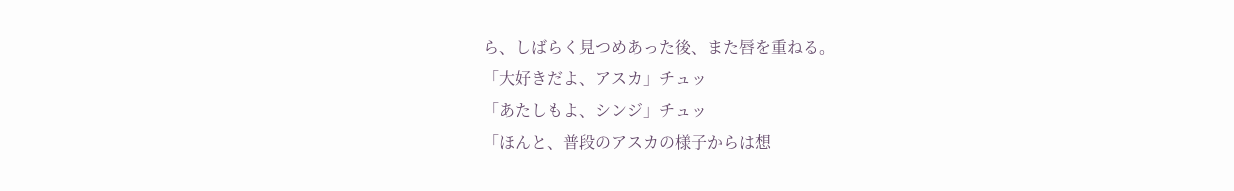ら、しばらく見つめあった後、また唇を重ねる。
「大好きだよ、アスカ」チュッ
「あたしもよ、シンジ」チュッ
「ほんと、普段のアスカの様子からは想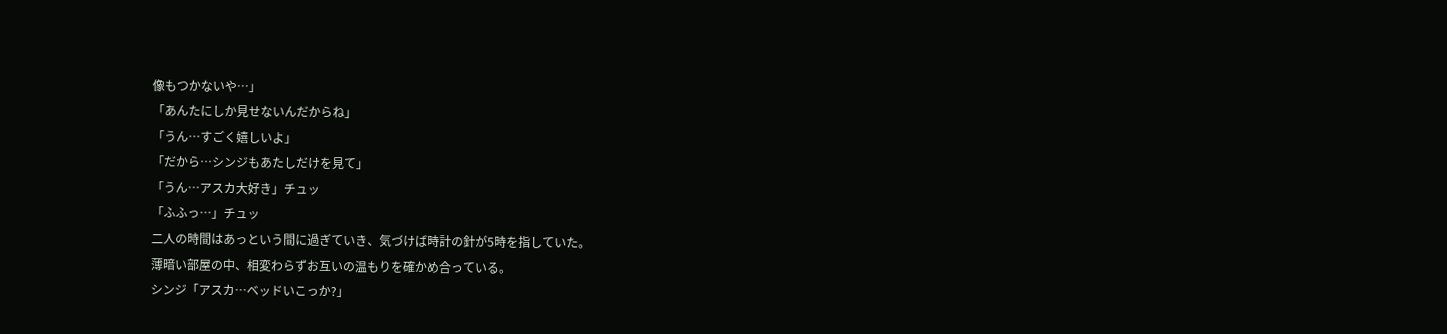像もつかないや…」
「あんたにしか見せないんだからね」
「うん…すごく嬉しいよ」
「だから…シンジもあたしだけを見て」
「うん…アスカ大好き」チュッ
「ふふっ…」チュッ
二人の時間はあっという間に過ぎていき、気づけば時計の針が5時を指していた。
薄暗い部屋の中、相変わらずお互いの温もりを確かめ合っている。
シンジ「アスカ…ベッドいこっか?」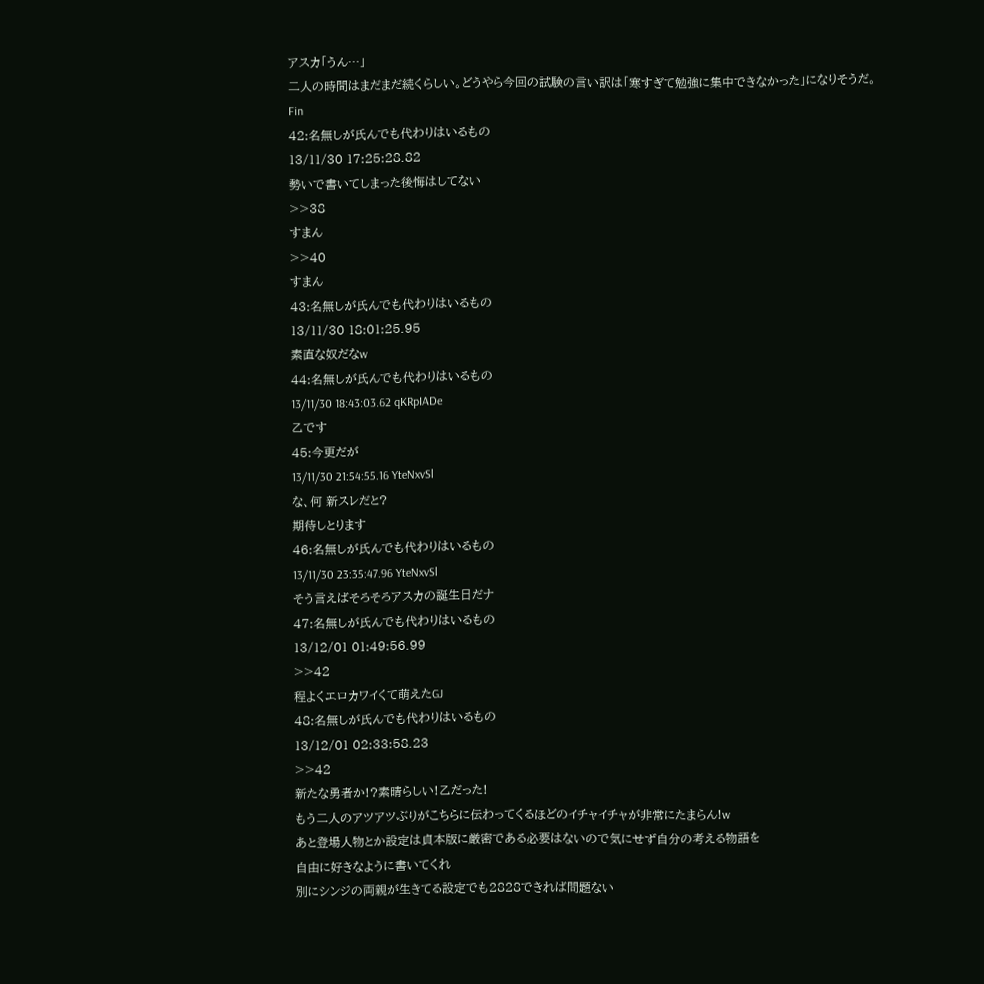アスカ「うん…」
二人の時間はまだまだ続くらしい。どうやら今回の試験の言い訳は「寒すぎて勉強に集中できなかった」になりそうだ。
Fin
42:名無しが氏んでも代わりはいるもの
13/11/30 17:25:28.82
勢いで書いてしまった後悔はしてない
>>38
すまん
>>40
すまん
43:名無しが氏んでも代わりはいるもの
13/11/30 18:01:25.95
素直な奴だなw
44:名無しが氏んでも代わりはいるもの
13/11/30 18:43:03.62 qKRpIADe
乙です
45:今更だが
13/11/30 21:54:55.16 YteNxvSl
な、何 新スレだと?
期待しとります
46:名無しが氏んでも代わりはいるもの
13/11/30 23:35:47.96 YteNxvSl
そう言えばそろそろアスカの誕生日だナ
47:名無しが氏んでも代わりはいるもの
13/12/01 01:49:56.99
>>42
程よくエロカワイくて萌えたGJ
48:名無しが氏んでも代わりはいるもの
13/12/01 02:33:58.23
>>42
新たな勇者か!?素晴らしい!乙だった!
もう二人のアツアツぶりがこちらに伝わってくるほどのイチャイチャが非常にたまらん!w
あと登場人物とか設定は貞本版に厳密である必要はないので気にせず自分の考える物語を
自由に好きなように書いてくれ
別にシンジの両親が生きてる設定でも2828できれば問題ない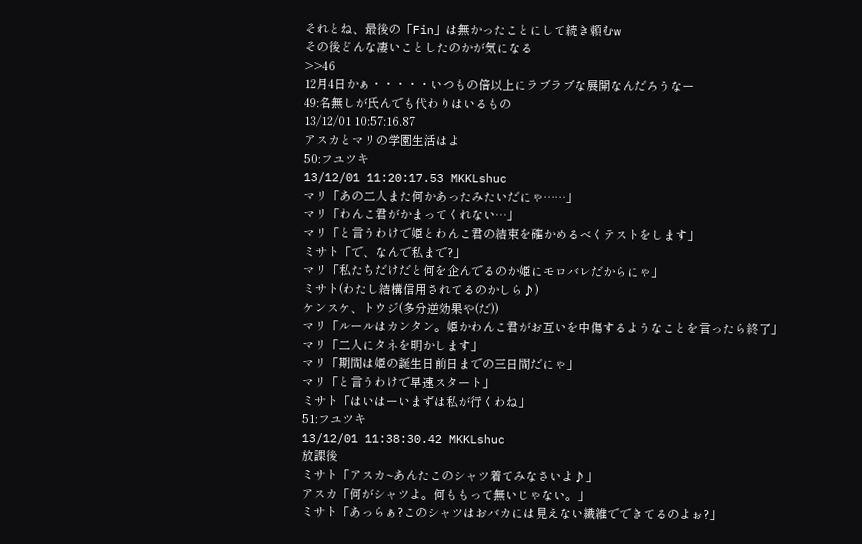それとね、最後の「Fin」は無かったことにして続き頼むw
その後どんな凄いことしたのかが気になる
>>46
12月4日かぁ・・・・・いつもの倍以上にラブラブな展開なんだろうなー
49:名無しが氏んでも代わりはいるもの
13/12/01 10:57:16.87
アスカとマリの学園生活はよ
50:フユツキ
13/12/01 11:20:17.53 MKKLshuc
マリ「あの二人また何かあったみたいだにゃ……」
マリ「わんこ君がかまってくれない…」
マリ「と言うわけで姫とわんこ君の結束を確かめるべくテストをします」
ミサト「で、なんで私まで?」
マリ「私たちだけだと何を企んでるのか姫にモロバレだからにゃ」
ミサト(わたし結構信用されてるのかしら♪)
ケンスケ、トウジ(多分逆効果や(だ))
マリ「ルールはカンタン。姫かわんこ君がお互いを中傷するようなことを言ったら終了」
マリ「二人にタネを明かします」
マリ「期間は姫の誕生日前日までの三日間だにゃ」
マリ「と言うわけで早速スタート」
ミサト「はいはーいまずは私が行くわね」
51:フユツキ
13/12/01 11:38:30.42 MKKLshuc
放課後
ミサト「アスカ~あんたこのシャツ着てみなさいよ♪」
アスカ「何がシャツよ。何ももって無いじゃない。」
ミサト「あっらぁ?このシャツはおバカには見えない繊維でできてるのよぉ?」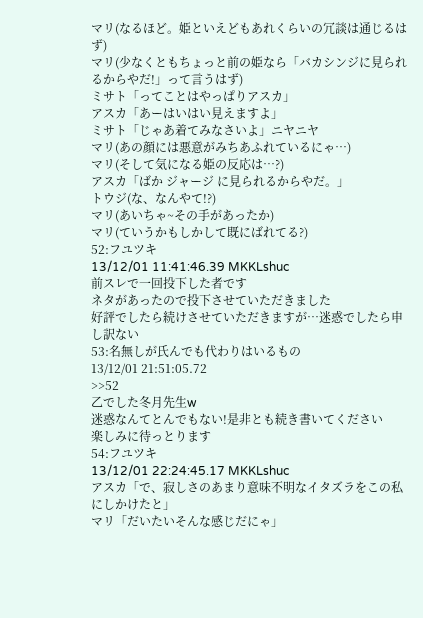マリ(なるほど。姫といえどもあれくらいの冗談は通じるはず)
マリ(少なくともちょっと前の姫なら「バカシンジに見られるからやだ!」って言うはず)
ミサト「ってことはやっぱりアスカ」
アスカ「あーはいはい見えますよ」
ミサト「じゃあ着てみなさいよ」ニヤニヤ
マリ(あの顔には悪意がみちあふれているにゃ…)
マリ(そして気になる姫の反応は…?)
アスカ「ばか ジャージ に見られるからやだ。」
トウジ(な、なんやて!?)
マリ(あいちゃ~その手があったか)
マリ(ていうかもしかして既にばれてる?)
52:フユツキ
13/12/01 11:41:46.39 MKKLshuc
前スレで一回投下した者です
ネタがあったので投下させていただきました
好評でしたら続けさせていただきますが…迷惑でしたら申し訳ない
53:名無しが氏んでも代わりはいるもの
13/12/01 21:51:05.72
>>52
乙でした冬月先生w
迷惑なんてとんでもない!是非とも続き書いてください
楽しみに待っとります
54:フユツキ
13/12/01 22:24:45.17 MKKLshuc
アスカ「で、寂しさのあまり意味不明なイタズラをこの私にしかけたと」
マリ「だいたいそんな感じだにゃ」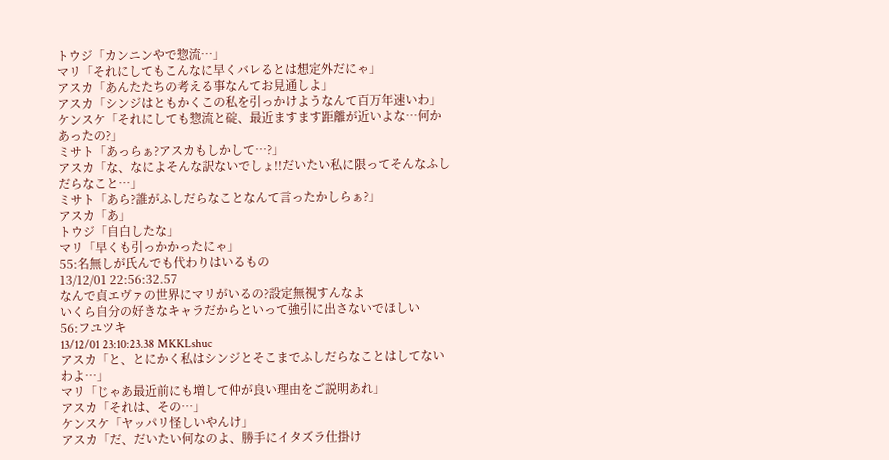トウジ「カンニンやで惣流…」
マリ「それにしてもこんなに早くバレるとは想定外だにゃ」
アスカ「あんたたちの考える事なんてお見通しよ」
アスカ「シンジはともかくこの私を引っかけようなんて百万年速いわ」
ケンスケ「それにしても惣流と碇、最近ますます距離が近いよな…何かあったの?」
ミサト「あっらぁ?アスカもしかして…?」
アスカ「な、なによそんな訳ないでしょ!!だいたい私に限ってそんなふしだらなこと…」
ミサト「あら?誰がふしだらなことなんて言ったかしらぁ?」
アスカ「あ」
トウジ「自白したな」
マリ「早くも引っかかったにゃ」
55:名無しが氏んでも代わりはいるもの
13/12/01 22:56:32.57
なんで貞エヴァの世界にマリがいるの?設定無視すんなよ
いくら自分の好きなキャラだからといって強引に出さないでほしい
56:フユツキ
13/12/01 23:10:23.38 MKKLshuc
アスカ「と、とにかく私はシンジとそこまでふしだらなことはしてないわよ…」
マリ「じゃあ最近前にも増して仲が良い理由をご説明あれ」
アスカ「それは、その…」
ケンスケ「ヤッパリ怪しいやんけ」
アスカ「だ、だいたい何なのよ、勝手にイタズラ仕掛け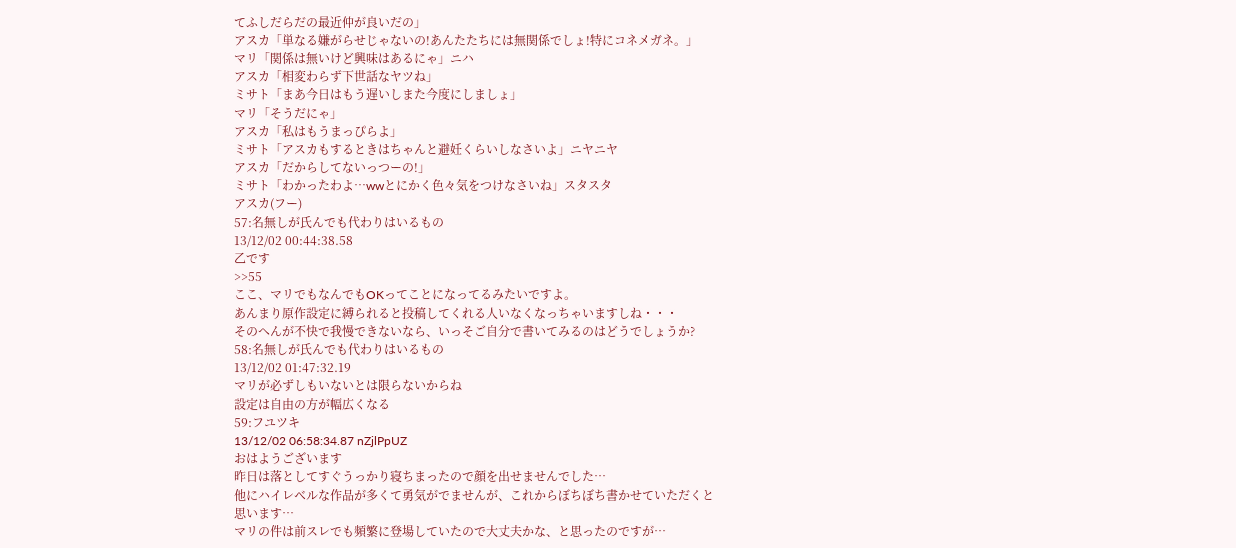てふしだらだの最近仲が良いだの」
アスカ「単なる嫌がらせじゃないの!あんたたちには無関係でしょ!特にコネメガネ。」
マリ「関係は無いけど興味はあるにゃ」ニハ
アスカ「相変わらず下世話なヤツね」
ミサト「まあ今日はもう遅いしまた今度にしましょ」
マリ「そうだにゃ」
アスカ「私はもうまっぴらよ」
ミサト「アスカもするときはちゃんと避妊くらいしなさいよ」ニヤニヤ
アスカ「だからしてないっつーの!」
ミサト「わかったわよ…wwとにかく色々気をつけなさいね」スタスタ
アスカ(フー)
57:名無しが氏んでも代わりはいるもの
13/12/02 00:44:38.58
乙です
>>55
ここ、マリでもなんでもOKってことになってるみたいですよ。
あんまり原作設定に縛られると投稿してくれる人いなくなっちゃいますしね・・・
そのへんが不快で我慢できないなら、いっそご自分で書いてみるのはどうでしょうか?
58:名無しが氏んでも代わりはいるもの
13/12/02 01:47:32.19
マリが必ずしもいないとは限らないからね
設定は自由の方が幅広くなる
59:フユツキ
13/12/02 06:58:34.87 nZjlPpUZ
おはようございます
昨日は落としてすぐうっかり寝ちまったので顔を出せませんでした…
他にハイレベルな作品が多くて勇気がでませんが、これからぼちぼち書かせていただくと
思います…
マリの件は前スレでも頻繁に登場していたので大丈夫かな、と思ったのですが…